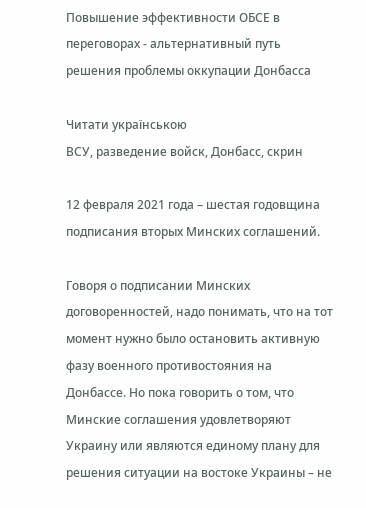Повышение эффективности ОБСЕ в переговорах - альтернативный путь решения проблемы оккупации Донбасса

Читати українською
ВСУ, разведение войск, Донбасс, скрин

12 февраля 2021 года – шестая годовщина подписания вторых Минских соглашений.

Говоря о подписании Минских договоренностей, надо понимать, что на тот момент нужно было остановить активную фазу военного противостояния на Донбассе. Но пока говорить о том, что Минские соглашения удовлетворяют Украину или являются единому плану для решения ситуации на востоке Украины – не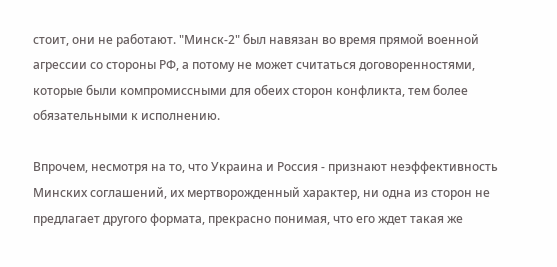стоит, они не работают. "Минск-2" был навязан во время прямой военной агрессии со стороны РФ, а потому не может считаться договоренностями, которые были компромиссными для обеих сторон конфликта, тем более обязательными к исполнению.

Впрочем, несмотря на то, что Украина и Россия - признают неэффективность Минских соглашений, их мертворожденный характер, ни одна из сторон не предлагает другого формата, прекрасно понимая, что его ждет такая же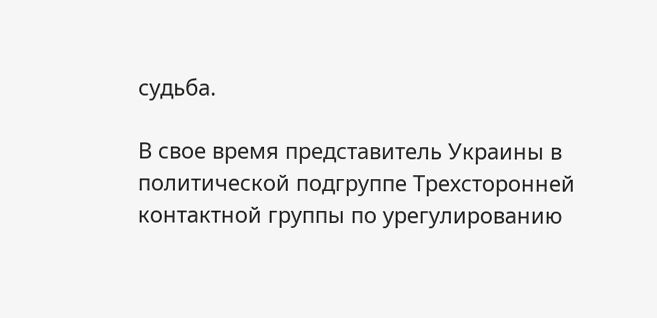судьба.

В свое время представитель Украины в политической подгруппе Трехсторонней контактной группы по урегулированию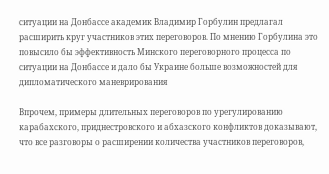ситуации на Донбассе академик Владимир Горбулин предлагал расширить круг участников этих переговоров. По мнению Горбулина это повысило бы эффективность Минского переговорного процесса по ситуации на Донбассе и дало бы Украине больше возможностей для дипломатического маневрирования

Впрочем, примеры длительных переговоров по урегулированию карабахского, приднестровского и абхазского конфликтов доказывают, что все разговоры о расширении количества участников переговоров,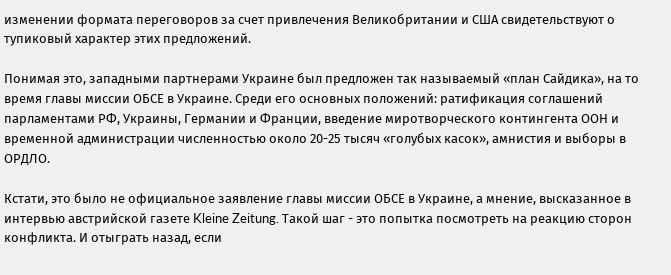изменении формата переговоров за счет привлечения Великобритании и США свидетельствуют о тупиковый характер этих предложений.

Понимая это, западными партнерами Украине был предложен так называемый «план Сайдика», на то время главы миссии ОБСЕ в Украине. Среди его основных положений: ратификация соглашений парламентами РФ, Украины, Германии и Франции, введение миротворческого контингента ООН и временной администрации численностью около 20-25 тысяч «голубых касок», амнистия и выборы в ОРДЛО.

Кстати, это было не официальное заявление главы миссии ОБСЕ в Украине, а мнение, высказанное в интервью австрийской газете Kleine Zeitung. Такой шаг - это попытка посмотреть на реакцию сторон конфликта. И отыграть назад, если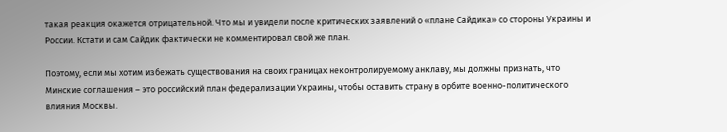такая реакция окажется отрицательной. Что мы и увидели после критических заявлений о «плане Сайдика» со стороны Украины и России. Кстати и сам Сайдик фактически не комментировал свой же план.

Поэтому, если мы хотим избежать существования на своих границах неконтролируемому анклаву, мы должны признать, что Минские соглашения – это российский план федерализации Украины, чтобы оставить страну в орбите военно-политического влияния Москвы.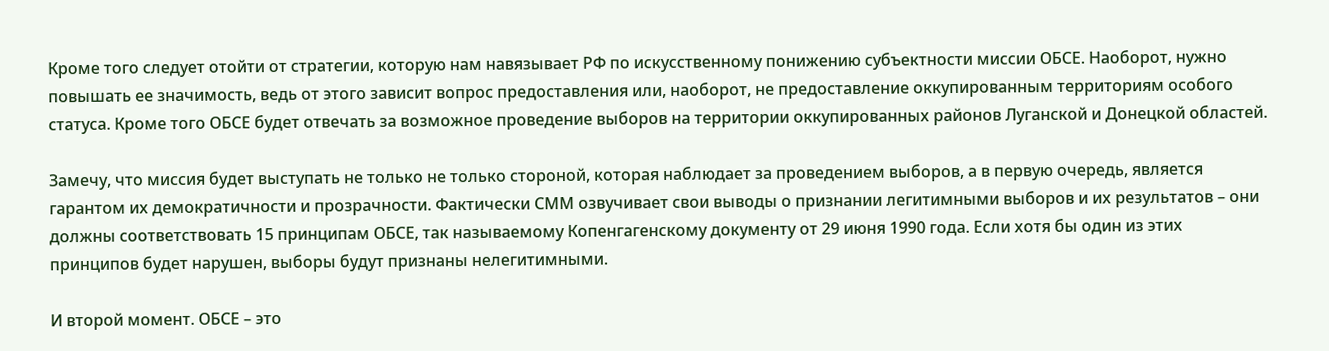Кроме того следует отойти от стратегии, которую нам навязывает РФ по искусственному понижению субъектности миссии ОБСЕ. Наоборот, нужно повышать ее значимость, ведь от этого зависит вопрос предоставления или, наоборот, не предоставление оккупированным территориям особого статуса. Кроме того ОБСЕ будет отвечать за возможное проведение выборов на территории оккупированных районов Луганской и Донецкой областей.

Замечу, что миссия будет выступать не только не только стороной, которая наблюдает за проведением выборов, а в первую очередь, является гарантом их демократичности и прозрачности. Фактически СММ озвучивает свои выводы о признании легитимными выборов и их результатов – они должны соответствовать 15 принципам ОБСЕ, так называемому Копенгагенскому документу от 29 июня 1990 года. Если хотя бы один из этих принципов будет нарушен, выборы будут признаны нелегитимными.

И второй момент. ОБСЕ – это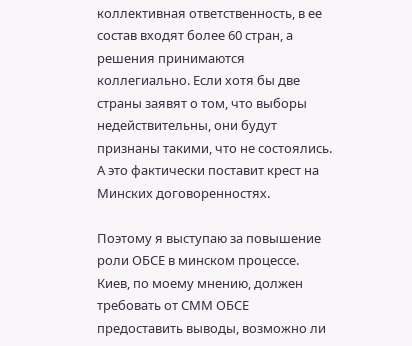коллективная ответственность, в ее состав входят более 60 стран, а решения принимаются коллегиально. Если хотя бы две страны заявят о том, что выборы недействительны, они будут признаны такими, что не состоялись. А это фактически поставит крест на Минских договоренностях.

Поэтому я выступаю за повышение роли ОБСЕ в минском процессе. Киев, по моему мнению, должен требовать от СММ ОБСЕ предоставить выводы, возможно ли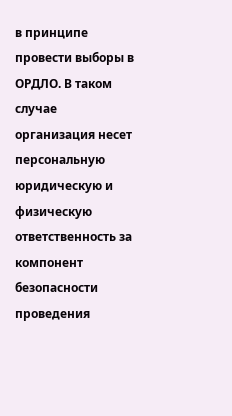в принципе провести выборы в ОРДЛО. В таком случае организация несет персональную юридическую и физическую ответственность за компонент безопасности проведения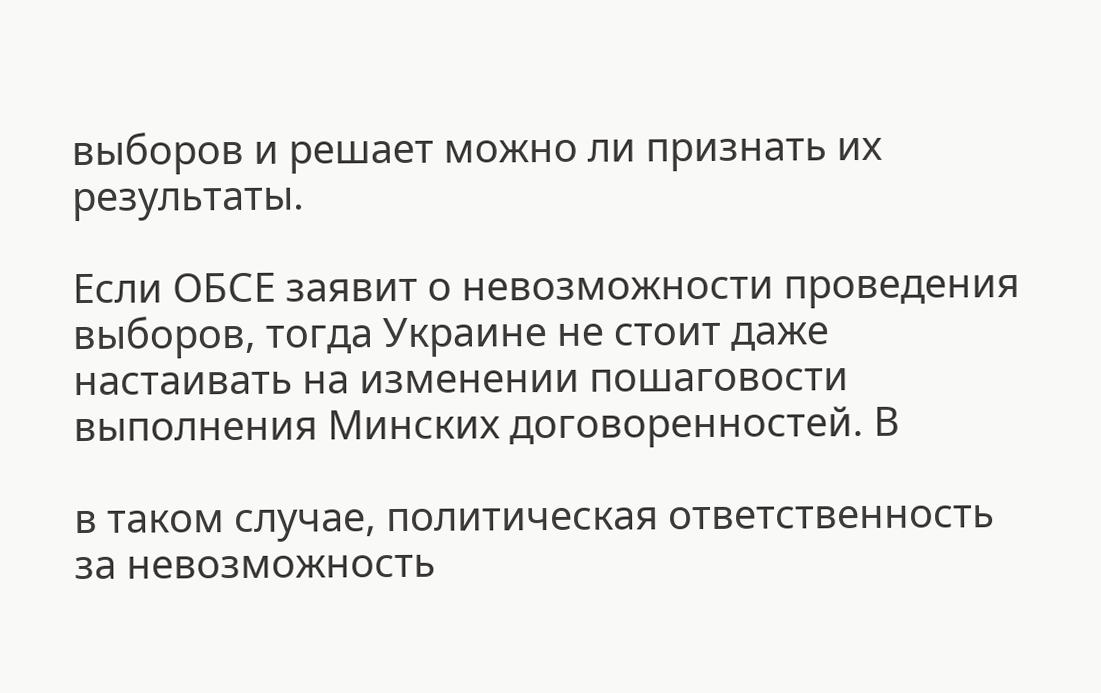выборов и решает можно ли признать их результаты.

Если ОБСЕ заявит о невозможности проведения выборов, тогда Украине не стоит даже настаивать на изменении пошаговости выполнения Минских договоренностей. В

в таком случае, политическая ответственность за невозможность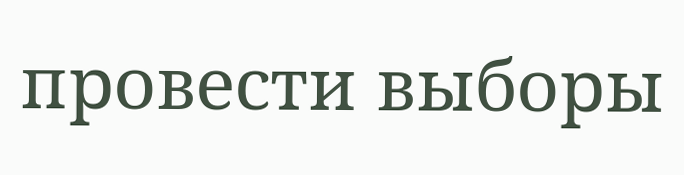провести выборы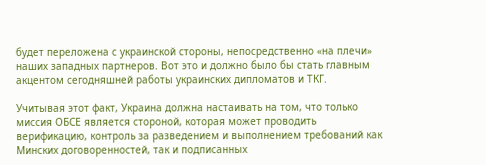будет переложена с украинской стороны, непосредственно «на плечи» наших западных партнеров. Вот это и должно было бы стать главным акцентом сегодняшней работы украинских дипломатов и ТКГ.

Учитывая этот факт, Украина должна настаивать на том, что только миссия ОБСЕ является стороной, которая может проводить верификацию, контроль за разведением и выполнением требований как Минских договоренностей, так и подписанных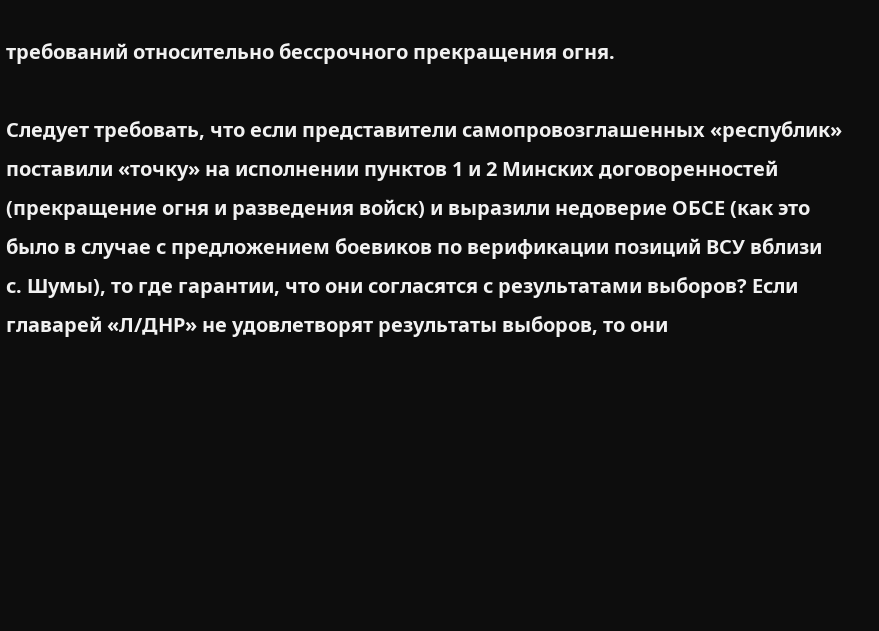требований относительно бессрочного прекращения огня.

Следует требовать, что если представители самопровозглашенных «республик» поставили «точку» на исполнении пунктов 1 и 2 Минских договоренностей (прекращение огня и разведения войск) и выразили недоверие ОБСЕ (как это было в случае с предложением боевиков по верификации позиций ВСУ вблизи с. Шумы), то где гарантии, что они согласятся с результатами выборов? Если главарей «Л/ДНР» не удовлетворят результаты выборов, то они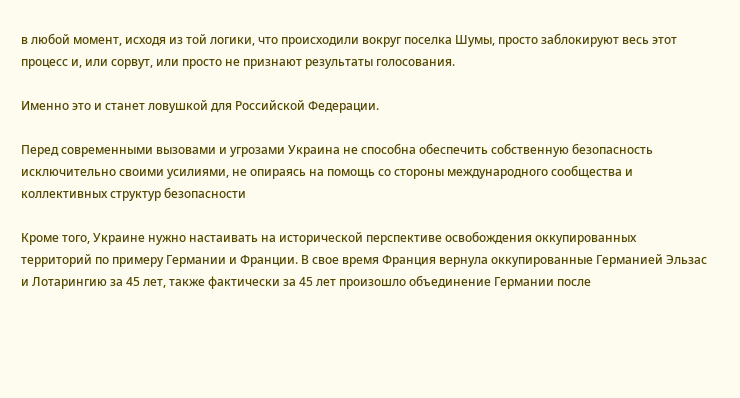в любой момент, исходя из той логики, что происходили вокруг поселка Шумы, просто заблокируют весь этот процесс и, или сорвут, или просто не признают результаты голосования.

Именно это и станет ловушкой для Российской Федерации.

Перед современными вызовами и угрозами Украина не способна обеспечить собственную безопасность исключительно своими усилиями, не опираясь на помощь со стороны международного сообщества и коллективных структур безопасности

Кроме того, Украине нужно настаивать на исторической перспективе освобождения оккупированных территорий по примеру Германии и Франции. В свое время Франция вернула оккупированные Германией Эльзас и Лотарингию за 45 лет, также фактически за 45 лет произошло объединение Германии после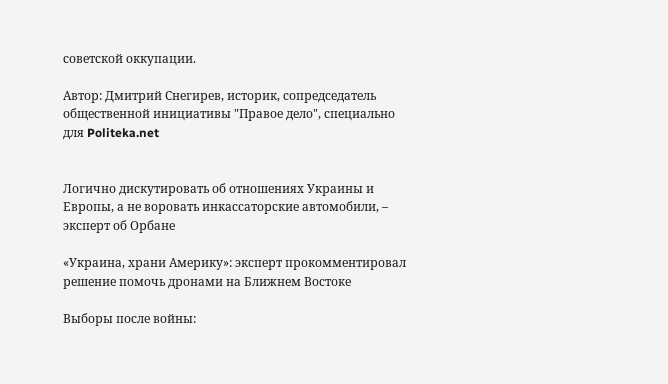советской оккупации.

Автор: Дмитрий Снегирев, историк, сопредседатель общественной инициативы "Правое дело", специально для Politeka.net


Логично дискутировать об отношениях Украины и Европы, а не воровать инкассаторские автомобили, – эксперт об Орбане

«Украина, храни Америку»: эксперт прокомментировал решение помочь дронами на Ближнем Востоке

Выборы после войны: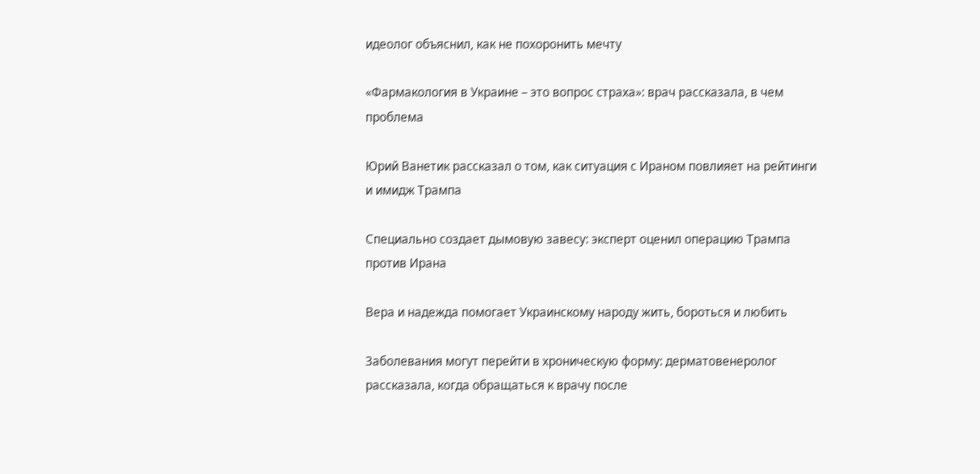идеолог объяснил, как не похоронить мечту

«Фармакология в Украине – это вопрос страха»: врач рассказала, в чем проблема

Юрий Ванетик рассказал о том, как ситуация с Ираном повлияет на рейтинги и имидж Трампа

Cпециально создает дымовую завесу: эксперт оценил операцию Трампа против Ирана

Вера и надежда помогает Украинскому народу жить, бороться и любить

Заболевания могут перейти в хроническую форму: дерматовенеролог рассказала, когда обращаться к врачу после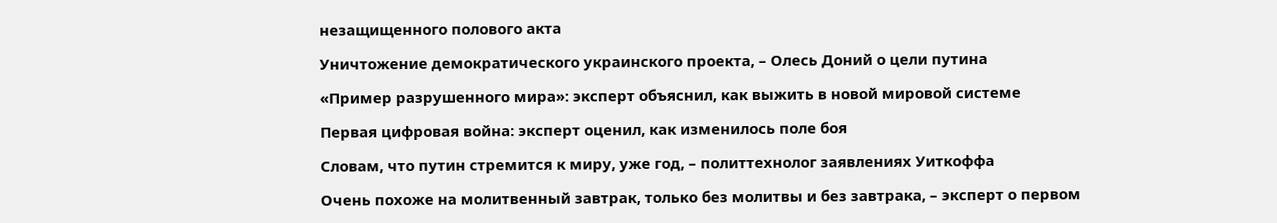незащищенного полового акта

Уничтожение демократического украинского проекта, – Олесь Доний о цели путина

«Пример разрушенного мира»: эксперт объяснил, как выжить в новой мировой системе

Первая цифровая война: эксперт оценил, как изменилось поле боя

Словам, что путин стремится к миру, уже год, – политтехнолог заявлениях Уиткоффа

Очень похоже на молитвенный завтрак, только без молитвы и без завтрака, – эксперт о первом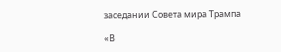заседании Совета мира Трампа

«В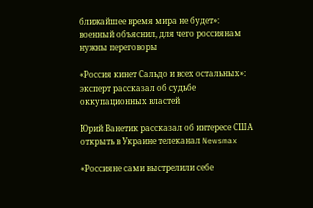ближайшее время мира не будет»: военный объяснил, для чего россиянам нужны переговоры

«Россия кинет Сальдо и всех остальных»: эксперт рассказал об судьбе оккупационных властей

Юрий Ванетик рассказал об интересе США открыть в Украине телеканал Newsmax

«Россияне сами выстрелили себе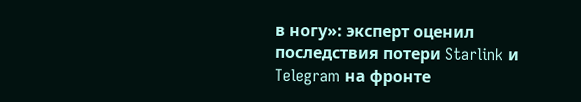в ногу»: эксперт оценил последствия потери Starlink и Telegram на фронте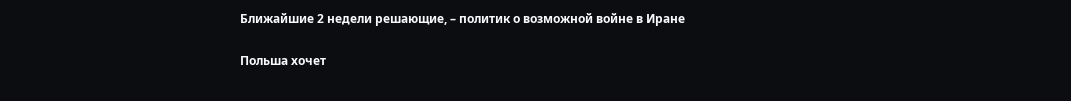Ближайшие 2 недели решающие, – политик о возможной войне в Иране

Польша хочет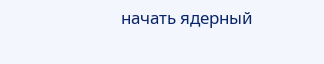начать ядерный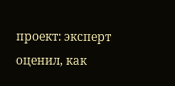проект: эксперт оценил, как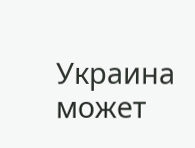Украина может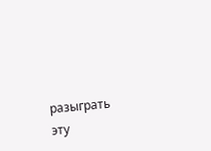разыграть эту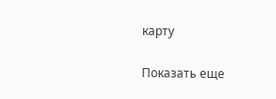карту

Показать еще